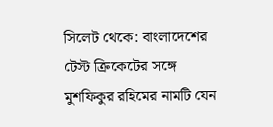সিলেট থেকে: বাংলাদেশের টেস্ট ক্রিকেটের সঙ্গে মুশফিকুর রহিমের নামটি যেন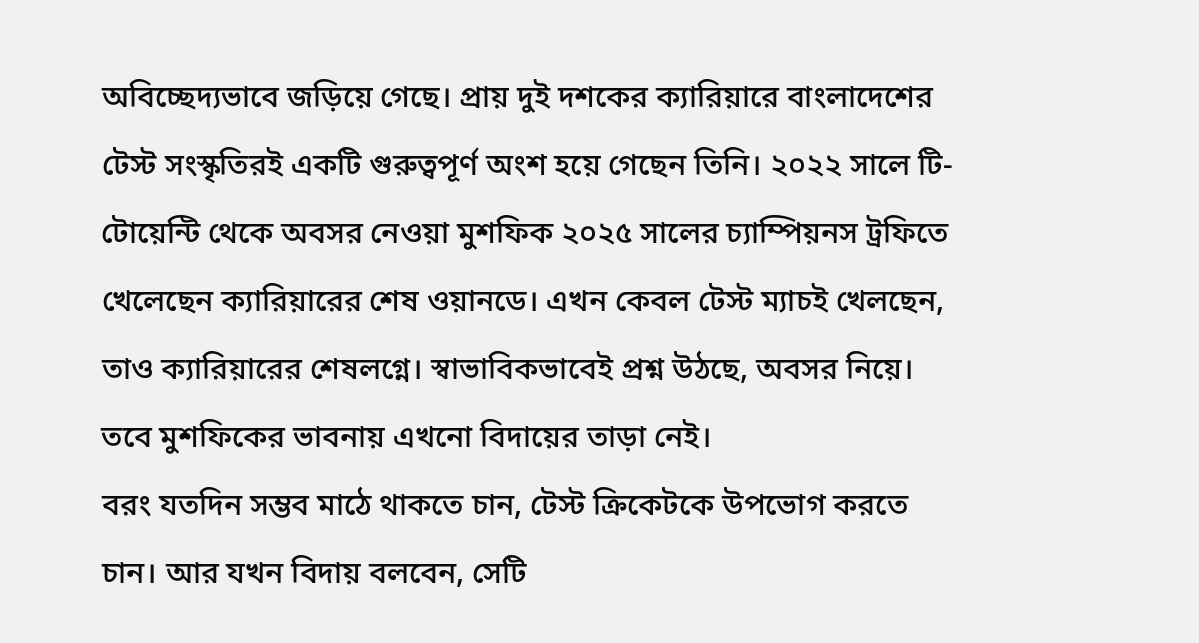অবিচ্ছেদ্যভাবে জড়িয়ে গেছে। প্রায় দুই দশকের ক্যারিয়ারে বাংলাদেশের টেস্ট সংস্কৃতিরই একটি গুরুত্বপূর্ণ অংশ হয়ে গেছেন তিনি। ২০২২ সালে টি-টোয়েন্টি থেকে অবসর নেওয়া মুশফিক ২০২৫ সালের চ্যাম্পিয়নস ট্রফিতে খেলেছেন ক্যারিয়ারের শেষ ওয়ানডে। এখন কেবল টেস্ট ম্যাচই খেলছেন, তাও ক্যারিয়ারের শেষলগ্নে। স্বাভাবিকভাবেই প্রশ্ন উঠছে, অবসর নিয়ে। তবে মুশফিকের ভাবনায় এখনো বিদায়ের তাড়া নেই।
বরং যতদিন সম্ভব মাঠে থাকতে চান, টেস্ট ক্রিকেটকে উপভোগ করতে চান। আর যখন বিদায় বলবেন, সেটি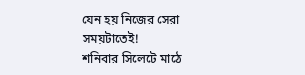যেন হয় নিজের সেরা সময়টাতেই!
শনিবার সিলেটে মাঠে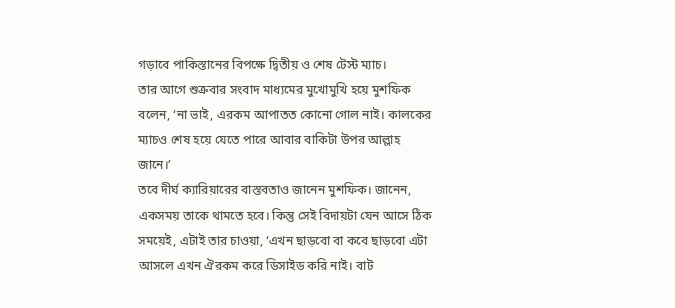গড়াবে পাকিস্তানের বিপক্ষে দ্বিতীয় ও শেষ টেস্ট ম্যাচ।
তার আগে শুক্রবার সংবাদ মাধ্যমের মুখোমুখি হয়ে মুশফিক বলেন, ‘না ভাই, এরকম আপাতত কোনো গোল নাই। কালকের ম্যাচও শেষ হয়ে যেতে পারে আবার বাকিটা উপর আল্লাহ জানে।’
তবে দীর্ঘ ক্যারিয়ারের বাস্তবতাও জানেন মুশফিক। জানেন, একসময় তাকে থামতে হবে। কিন্তু সেই বিদায়টা যেন আসে ঠিক সময়েই, এটাই তার চাওয়া, ‘এখন ছাড়বো বা কবে ছাড়বো এটা আসলে এখন ঐরকম করে ডিসাইড করি নাই। বাট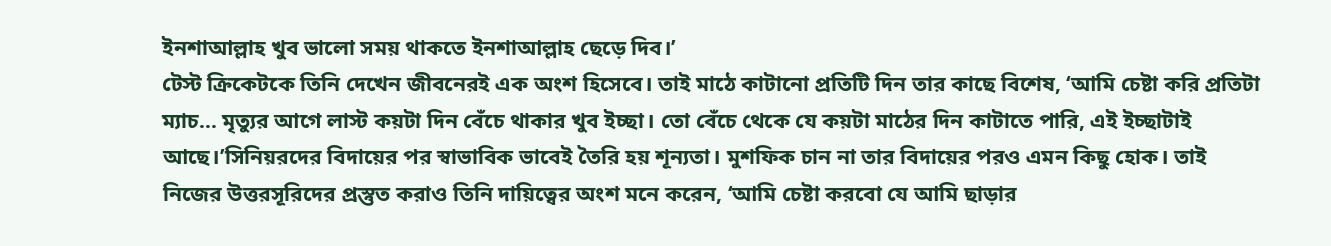ইনশাআল্লাহ খুব ভালো সময় থাকতে ইনশাআল্লাহ ছেড়ে দিব।’
টেস্ট ক্রিকেটকে তিনি দেখেন জীবনেরই এক অংশ হিসেবে। তাই মাঠে কাটানো প্রতিটি দিন তার কাছে বিশেষ, ‘আমি চেষ্টা করি প্রতিটা ম্যাচ... মৃত্যুর আগে লাস্ট কয়টা দিন বেঁচে থাকার খুব ইচ্ছা। তো বেঁচে থেকে যে কয়টা মাঠের দিন কাটাতে পারি, এই ইচ্ছাটাই আছে।’সিনিয়রদের বিদায়ের পর স্বাভাবিক ভাবেই তৈরি হয় শূন্যতা। মুশফিক চান না তার বিদায়ের পরও এমন কিছু হোক। তাই নিজের উত্তরসূরিদের প্রস্তুত করাও তিনি দায়িত্বের অংশ মনে করেন, ‘আমি চেষ্টা করবো যে আমি ছাড়ার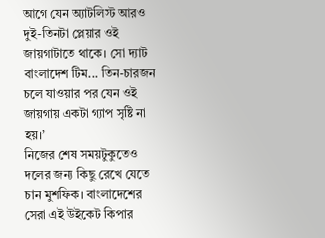আগে যেন অ্যাটলিস্ট আরও দুই-তিনটা প্লেয়ার ওই জায়গাটাতে থাকে। সো দ্যাট বাংলাদেশ টিম... তিন-চারজন চলে যাওয়ার পর যেন ওই জায়গায় একটা গ্যাপ সৃষ্টি না হয়।’
নিজের শেষ সময়টুকুতেও দলের জন্য কিছু রেখে যেতে চান মুশফিক। বাংলাদেশের সেরা এই উইকেট কিপার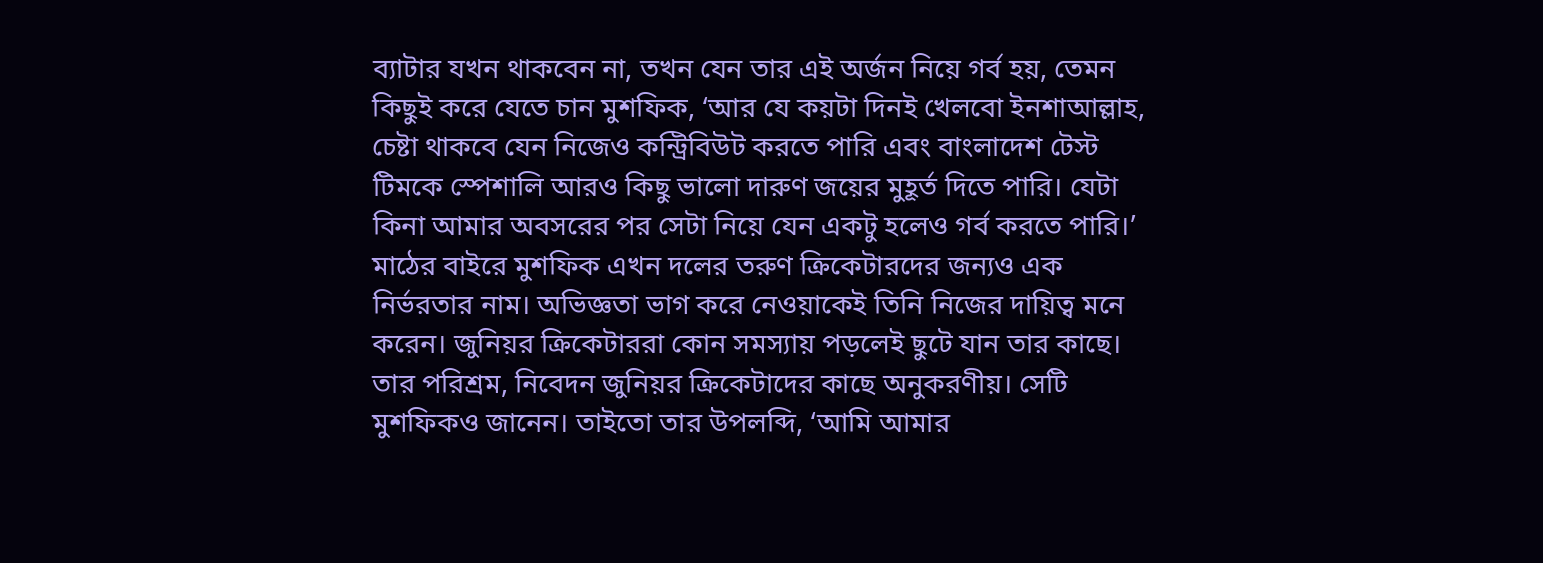ব্যাটার যখন থাকবেন না, তখন যেন তার এই অর্জন নিয়ে গর্ব হয়, তেমন কিছুই করে যেতে চান মুশফিক, ‘আর যে কয়টা দিনই খেলবো ইনশাআল্লাহ, চেষ্টা থাকবে যেন নিজেও কন্ট্রিবিউট করতে পারি এবং বাংলাদেশ টেস্ট টিমকে স্পেশালি আরও কিছু ভালো দারুণ জয়ের মুহূর্ত দিতে পারি। যেটা কিনা আমার অবসরের পর সেটা নিয়ে যেন একটু হলেও গর্ব করতে পারি।’
মাঠের বাইরে মুশফিক এখন দলের তরুণ ক্রিকেটারদের জন্যও এক নির্ভরতার নাম। অভিজ্ঞতা ভাগ করে নেওয়াকেই তিনি নিজের দায়িত্ব মনে করেন। জুনিয়র ক্রিকেটাররা কোন সমস্যায় পড়লেই ছুটে যান তার কাছে। তার পরিশ্রম, নিবেদন জুনিয়র ক্রিকেটাদের কাছে অনুকরণীয়। সেটি মুশফিকও জানেন। তাইতো তার উপলব্দি, ‘আমি আমার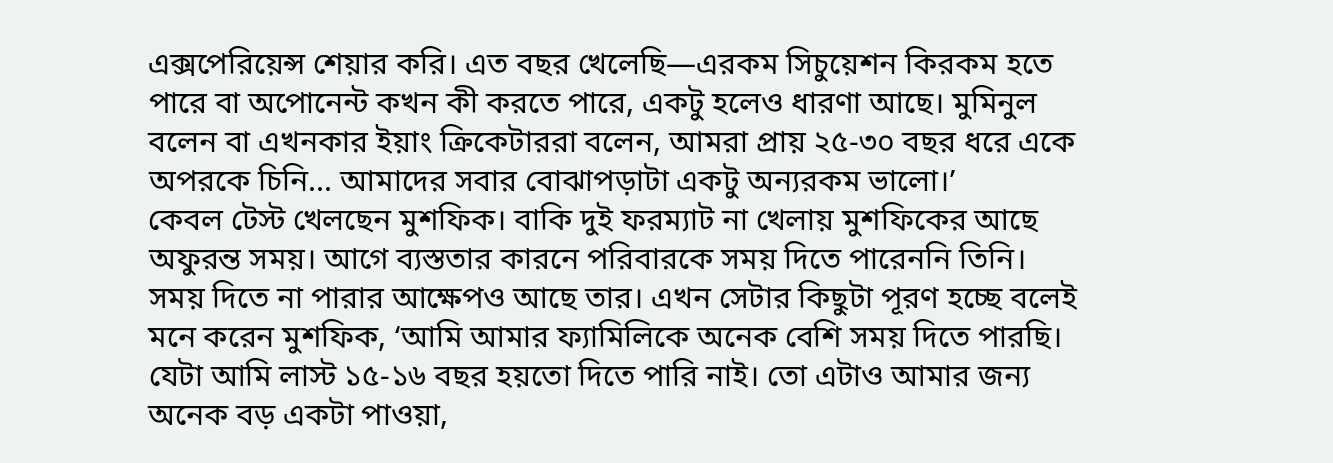এক্সপেরিয়েন্স শেয়ার করি। এত বছর খেলেছি—এরকম সিচুয়েশন কিরকম হতে পারে বা অপোনেন্ট কখন কী করতে পারে, একটু হলেও ধারণা আছে। মুমিনুল বলেন বা এখনকার ইয়াং ক্রিকেটাররা বলেন, আমরা প্রায় ২৫-৩০ বছর ধরে একে অপরকে চিনি... আমাদের সবার বোঝাপড়াটা একটু অন্যরকম ভালো।’
কেবল টেস্ট খেলছেন মুশফিক। বাকি দুই ফরম্যাট না খেলায় মুশফিকের আছে অফুরন্ত সময়। আগে ব্যস্ততার কারনে পরিবারকে সময় দিতে পারেননি তিনি। সময় দিতে না পারার আক্ষেপও আছে তার। এখন সেটার কিছুটা পূরণ হচ্ছে বলেই মনে করেন মুশফিক, ‘আমি আমার ফ্যামিলিকে অনেক বেশি সময় দিতে পারছি। যেটা আমি লাস্ট ১৫-১৬ বছর হয়তো দিতে পারি নাই। তো এটাও আমার জন্য অনেক বড় একটা পাওয়া,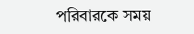পরিবারকে সময়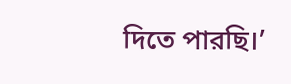দিতে পারছি।’